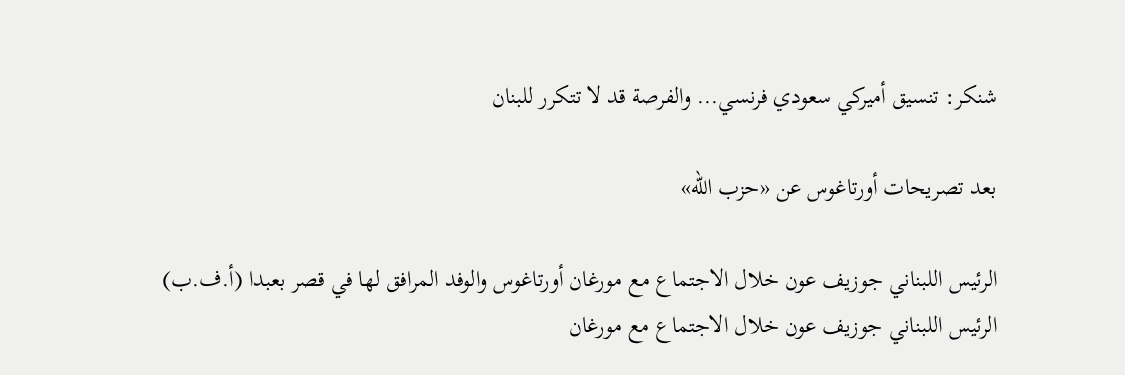شنكر: تنسيق أميركي سعودي فرنسي... والفرصة قد لا تتكرر للبنان

بعد تصريحات أورتاغوس عن «حزب الله»

الرئيس اللبناني جوزيف عون خلال الاجتماع مع مورغان أورتاغوس والوفد المرافق لها في قصر بعبدا (أ.ف.ب)
الرئيس اللبناني جوزيف عون خلال الاجتماع مع مورغان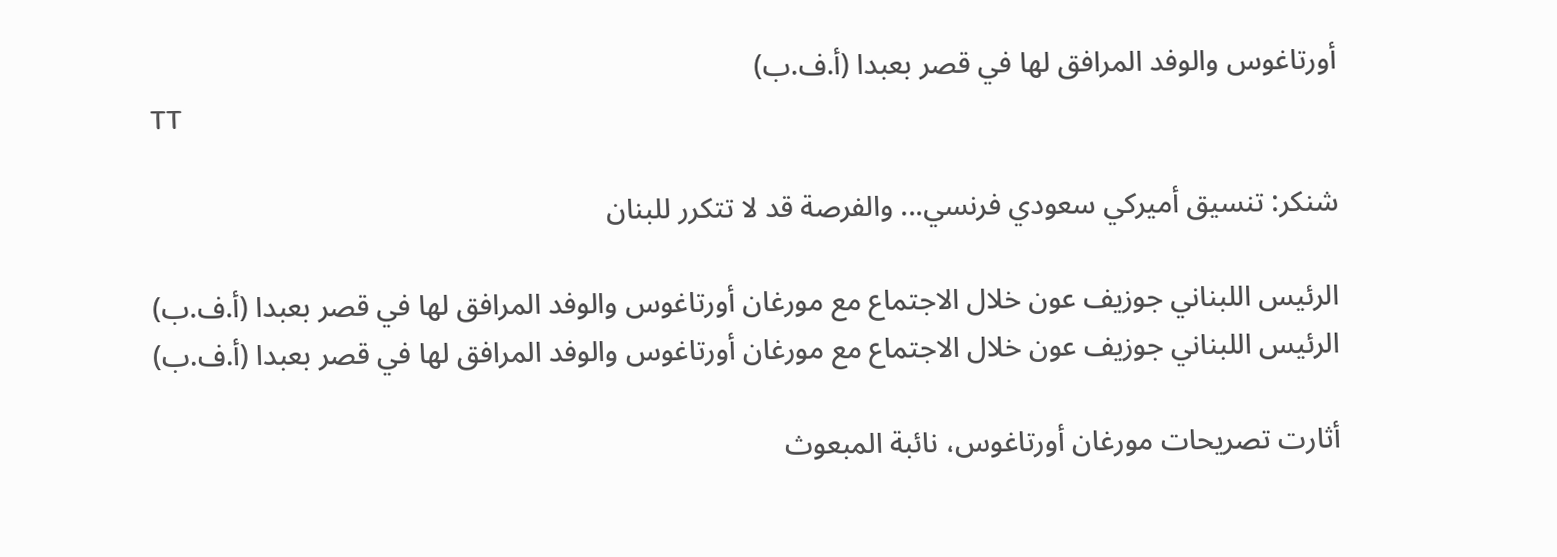أورتاغوس والوفد المرافق لها في قصر بعبدا (أ.ف.ب)
TT

شنكر: تنسيق أميركي سعودي فرنسي... والفرصة قد لا تتكرر للبنان

الرئيس اللبناني جوزيف عون خلال الاجتماع مع مورغان أورتاغوس والوفد المرافق لها في قصر بعبدا (أ.ف.ب)
الرئيس اللبناني جوزيف عون خلال الاجتماع مع مورغان أورتاغوس والوفد المرافق لها في قصر بعبدا (أ.ف.ب)

أثارت تصريحات مورغان أورتاغوس، نائبة المبعوث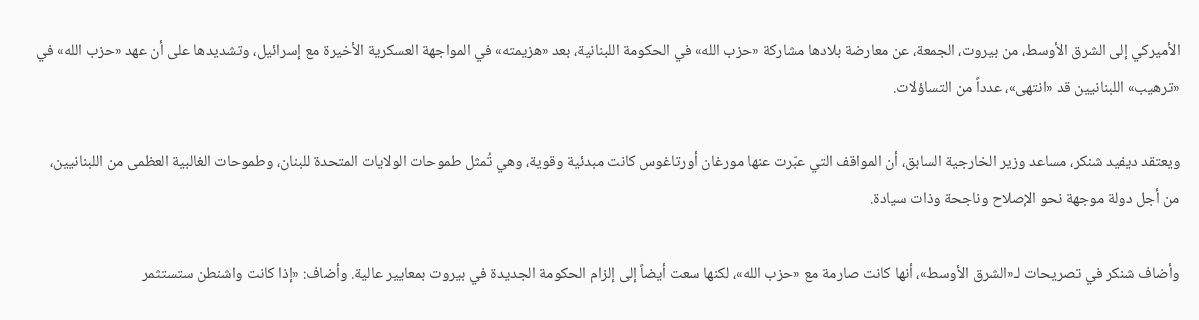الأميركي إلى الشرق الأوسط، من بيروت، الجمعة، عن معارضة بلادها مشاركة «حزب الله» في الحكومة اللبنانية، بعد «هزيمته» في المواجهة العسكرية الأخيرة مع إسرائيل، وتشديدها على أن عهد «حزب الله» في «ترهيب» اللبنانيين قد «انتهى»، عدداً من التساؤلات.

ويعتقد ديفيد شنكر، مساعد وزير الخارجية السابق، أن المواقف التي عبّرت عنها مورغان أورتاغوس كانت مبدئية وقوية، وهي تُمثل طموحات الولايات المتحدة للبنان، وطموحات الغالبية العظمى من اللبنانيين، من أجل دولة موجهة نحو الإصلاح وناجحة وذات سيادة.

وأضاف شنكر في تصريحات لـ«الشرق الأوسط»، أنها كانت صارمة مع «حزب الله»، لكنها سعت أيضاً إلى إلزام الحكومة الجديدة في بيروت بمعايير عالية. وأضاف: «إذا كانت واشنطن ستستثمر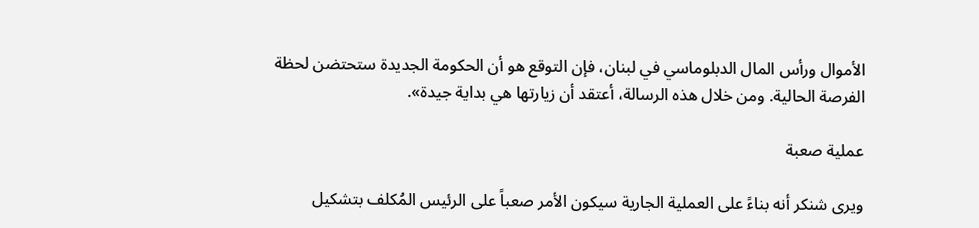الأموال ورأس المال الدبلوماسي في لبنان، فإن التوقع هو أن الحكومة الجديدة ستحتضن لحظة الفرصة الحالية. ومن خلال هذه الرسالة، أعتقد أن زيارتها هي بداية جيدة».

عملية صعبة

ويرى شنكر أنه بناءً على العملية الجارية سيكون الأمر صعباً على الرئيس المُكلف بتشكيل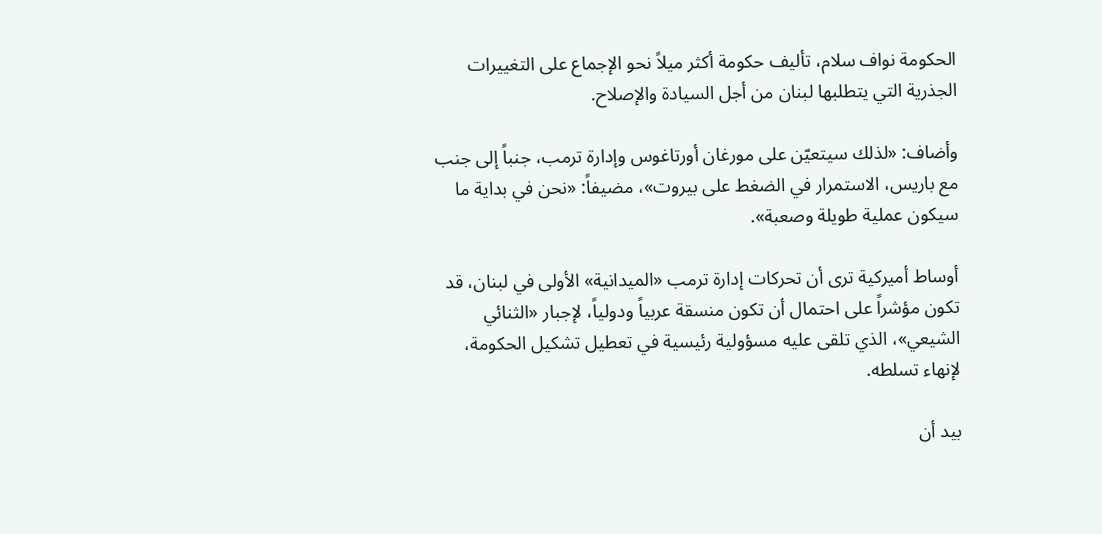الحكومة نواف سلام، تأليف حكومة أكثر ميلاً نحو الإجماع على التغييرات الجذرية التي يتطلبها لبنان من أجل السيادة والإصلاح.

وأضاف: «لذلك سيتعيّن على مورغان أورتاغوس وإدارة ترمب، جنباً إلى جنب مع باريس، الاستمرار في الضغط على بيروت»، مضيفاً: «نحن في بداية ما سيكون عملية طويلة وصعبة».

أوساط أميركية ترى أن تحركات إدارة ترمب «الميدانية» الأولى في لبنان، قد تكون مؤشراً على احتمال أن تكون منسقة عربياً ودولياً، لإجبار «الثنائي الشيعي»، الذي تلقى عليه مسؤولية رئيسية في تعطيل تشكيل الحكومة، لإنهاء تسلطه.

بيد أن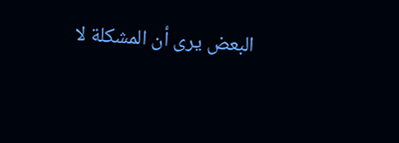البعض يرى أن المشكلة لا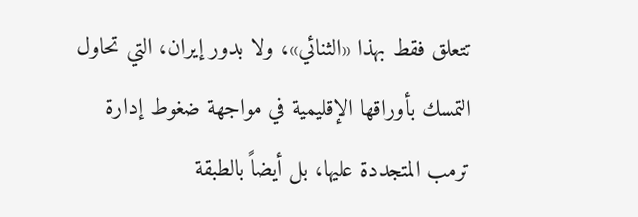تتعلق فقط بهذا «الثنائي»، ولا بدور إيران، التي تحاول التمسك بأوراقها الإقليمية في مواجهة ضغوط إدارة ترمب المتجددة عليها، بل أيضاً بالطبقة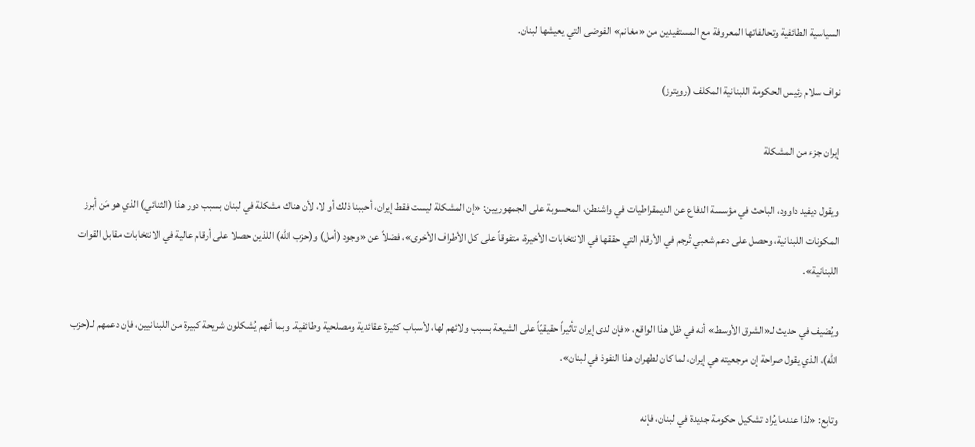السياسية الطائفية وتحالفاتها المعروفة مع المستفيدين من «مغانم» الفوضى التي يعيشها لبنان.

نواف سلام رئيس الحكومة اللبنانية المكلف (رويترز)

إيران جزء من المشكلة

ويقول ديفيد داوود، الباحث في مؤسسة الدفاع عن الديمقراطيات في واشنطن، المحسوبة على الجمهوريين: «إن المشكلة ليست فقط إيران، أحببنا ذلك أو لا، لأن هناك مشكلة في لبنان بسبب دور هذا (الثنائي) الذي هو مَن أبرز المكونات اللبنانية، وحصل على دعم شعبي تُرجم في الأرقام التي حققها في الانتخابات الأخيرة، متفوقاً على كل الأطراف الأخرى»، فضلاً عن «وجود (أمل) و(حزب الله) اللذين حصلا على أرقام عالية في الانتخابات مقابل القوات اللبنانية».

ويُضيف في حديث لـ«الشرق الأوسط» أنه في ظل هذا الواقع، «فإن لدى إيران تأثيراً حقيقيّاً على الشيعة بسبب ولائهم لها، لأسباب كثيرة عقائدية ومصلحية وطائفية. وبما أنهم يُشكلون شريحة كبيرة من اللبنانيين، فإن دعمهم لـ(حزب الله)، الذي يقول صراحة إن مرجعيته هي إيران، لما كان لطهران هذا النفوذ في لبنان».

وتابع: «لذا عندما يُراد تشكيل حكومة جديدة في لبنان، فإنه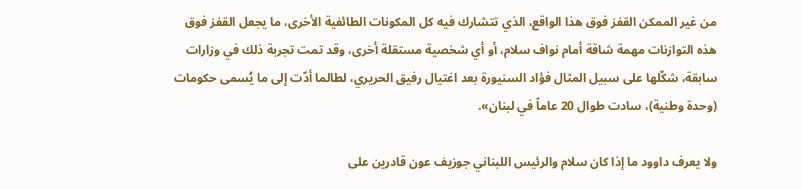من غير الممكن القفز فوق هذا الواقع، الذي تتشارك فيه كل المكونات الطائفية الأخرى، ما يجعل القفز فوق هذه التوازنات مهمة شاقة أمام نواف سلام، أو أي شخصية مستقلة أخرى، وقد تمت تجربة ذلك في وزارات سابقة، شكّلها على سبيل المثال فؤاد السنيورة بعد اغتيال رفيق الحريري، لطالما أدّت إلى ما يُسمى حكومات (وحدة وطنية)، سادت طوال 20 عاماً في لبنان».

ولا يعرف داوود ما إذا كان سلام والرئيس اللبناني جوزيف عون قادرين على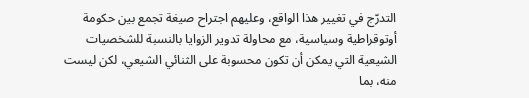التدرّج في تغيير هذا الواقع، وعليهم اجتراح صيغة تجمع بين حكومة أوتوقراطية وسياسية، مع محاولة تدوير الزوايا بالنسبة للشخصيات الشيعية التي يمكن أن تكون محسوبة على الثنائي الشيعي، لكن ليست منه، بما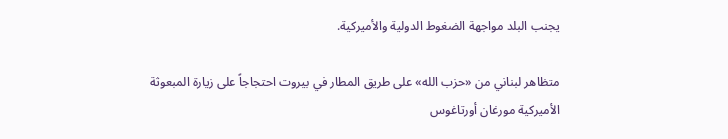يجنب البلد مواجهة الضغوط الدولية والأميركية.

متظاهر لبناني من «حزب الله» على طريق المطار في بيروت احتجاجاً على زيارة المبعوثة الأميركية مورغان أورتاغوس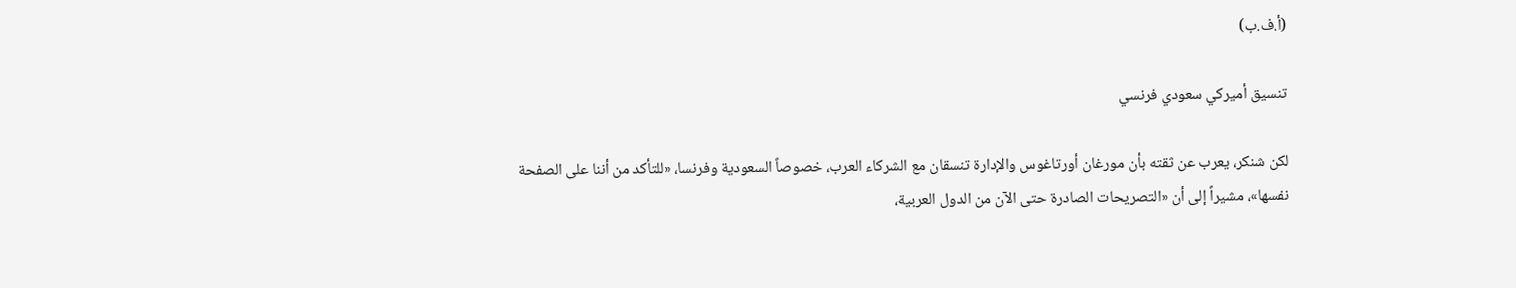(أ.ف.ب)

تنسيق أميركي سعودي فرنسي

لكن شنكر، يعرب عن ثقته بأن مورغان أورتاغوس والإدارة تنسقان مع الشركاء العرب، خصوصاً السعودية وفرنسا، «للتأكد من أننا على الصفحة نفسها»، مشيراً إلى أن «التصريحات الصادرة حتى الآن من الدول العربية،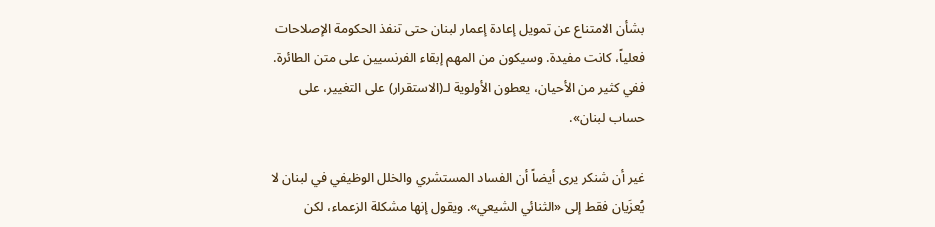بشأن الامتناع عن تمويل إعادة إعمار لبنان حتى تنفذ الحكومة الإصلاحات فعلياً، كانت مفيدة. وسيكون من المهم إبقاء الفرنسيين على متن الطائرة. ففي كثير من الأحيان، يعطون الأولوية لـ(الاستقرار) على التغيير، على حساب لبنان».

غير أن شنكر يرى أيضاً أن الفساد المستشري والخلل الوظيفي في لبنان لا يُعزَيان فقط إلى «الثنائي الشيعي». ويقول إنها مشكلة الزعماء، لكن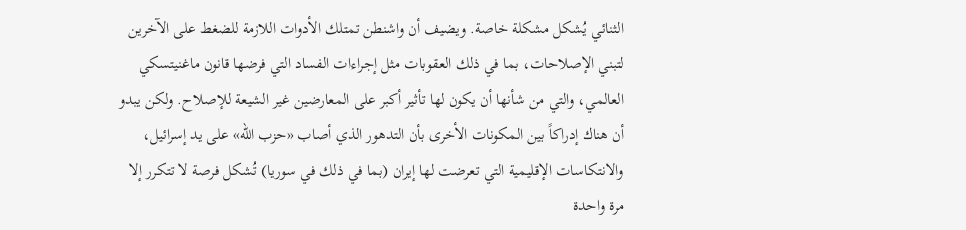الثنائي يُشكل مشكلة خاصة. ويضيف أن واشنطن تمتلك الأدوات اللازمة للضغط على الآخرين لتبني الإصلاحات، بما في ذلك العقوبات مثل إجراءات الفساد التي فرضها قانون ماغنيتسكي العالمي، والتي من شأنها أن يكون لها تأثير أكبر على المعارضين غير الشيعة للإصلاح. ولكن يبدو أن هناك إدراكاً بين المكونات الأخرى بأن التدهور الذي أصاب «حزب الله» على يد إسرائيل، والانتكاسات الإقليمية التي تعرضت لها إيران (بما في ذلك في سوريا) تُشكل فرصة لا تتكرر إلا مرة واحدة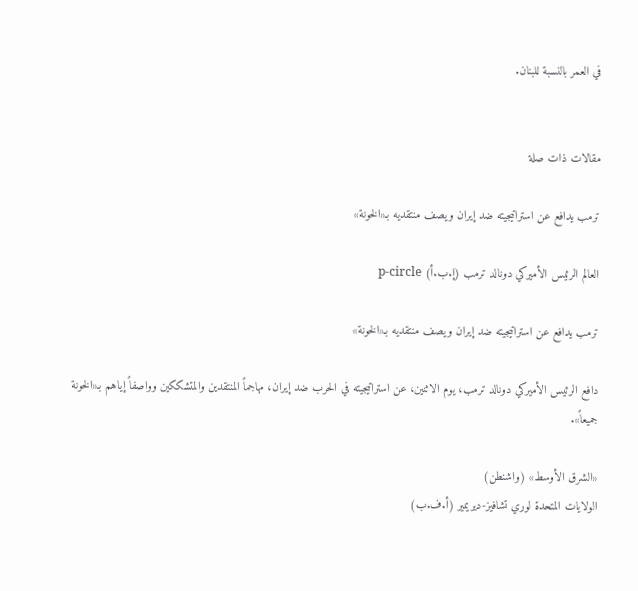في العمر بالنسبة للبنان.


مقالات ذات صلة

ترمب يدافع عن استراتيجيته ضد إيران ويصف منتقديه بـ«الخونة»

العالم الرئيس الأميركي دونالد ترمب (إ.ب.أ) p-circle

ترمب يدافع عن استراتيجيته ضد إيران ويصف منتقديه بـ«الخونة»

دافع الرئيس الأميركي دونالد ترمب، يوم الاثنين، عن استراتيجيته في الحرب ضد إيران، مهاجماً المنتقدين والمتشككين وواصفاً إياهم بـ«الخونة جميعاً».

«الشرق الأوسط» (واشنطن)
الولايات المتحدة لوري تشافيز-ديريمير (أ.ف.ب)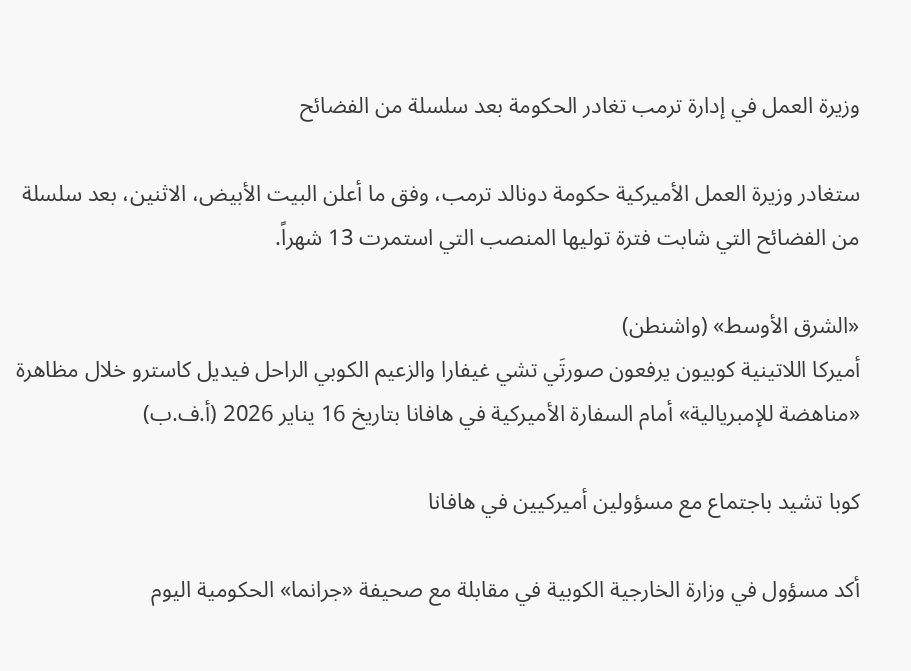وزيرة العمل في إدارة ترمب تغادر الحكومة بعد سلسلة من الفضائح

ستغادر وزيرة العمل الأميركية حكومة دونالد ترمب، وفق ما أعلن البيت الأبيض، الاثنين، بعد سلسلة من الفضائح التي شابت فترة توليها المنصب التي استمرت 13 شهراً.

«الشرق الأوسط» (واشنطن)
أميركا اللاتينية كوبيون يرفعون صورتَي تشي غيفارا والزعيم الكوبي الراحل فيديل كاسترو خلال مظاهرة «مناهضة للإمبريالية» أمام السفارة الأميركية في هافانا بتاريخ 16 يناير 2026 (أ.ف.ب)

كوبا تشيد باجتماع مع مسؤولين أميركيين في هافانا

أكد ‌مسؤول في وزارة الخارجية الكوبية في مقابلة مع صحيفة «جرانما» الحكومية اليوم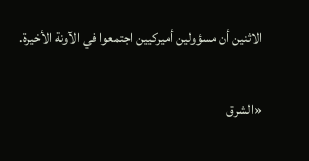الاثنين أن مسؤولين أميركيين اجتمعوا في الآونة الأخيرة.

«الشرق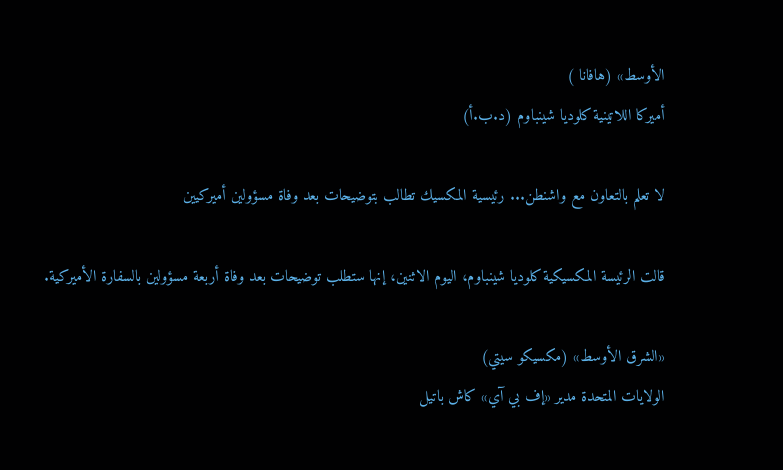الأوسط» (هافانا )
أميركا اللاتينية كلوديا شينباوم (د.ب.أ)

لا تعلم بالتعاون مع واشنطن... رئيسية المكسيك تطالب بتوضيحات بعد وفاة مسؤولين أميركيين

قالت الرئيسة المكسيكية كلوديا شينباوم، اليوم الاثنين، إنها ستطلب توضيحات بعد وفاة أربعة مسؤولين بالسفارة الأميركية.

«الشرق الأوسط» (مكسيكو سيتي)
الولايات المتحدة مدير «إف بي آي» كاش باتيل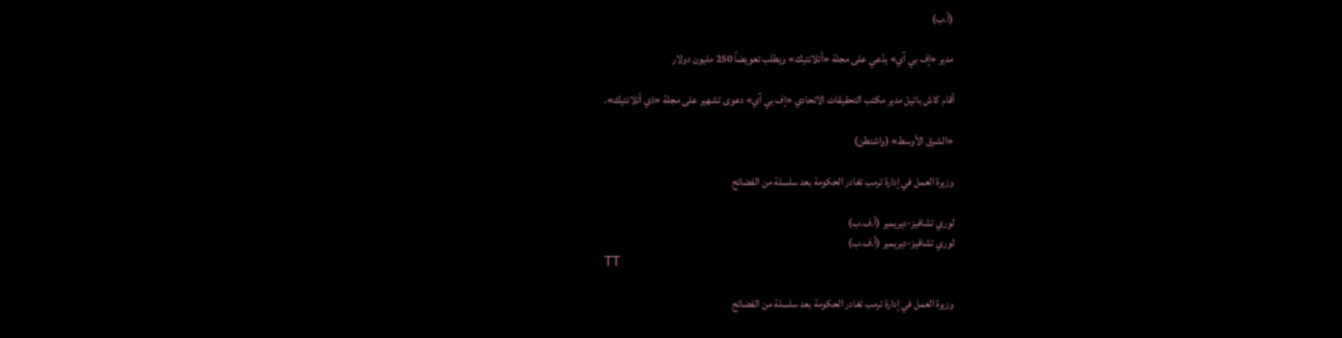(أ.ب)

مدير «إف بي آي» يدّعي على مجلة «أتلانتيك» ويطلب تعويضاً 250 مليون دولار

أقام كاش باتيل ‌مدير مكتب التحقيقات الاتحادي «إف بي آي» دعوى تشهير على مجلة «ذي أتلانتيك».

«الشرق الأوسط» (واشنطن)

وزيرة العمل في إدارة ترمب تغادر الحكومة بعد سلسلة من الفضائح

لوري تشافيز-ديريمير (أ.ف.ب)
لوري تشافيز-ديريمير (أ.ف.ب)
TT

وزيرة العمل في إدارة ترمب تغادر الحكومة بعد سلسلة من الفضائح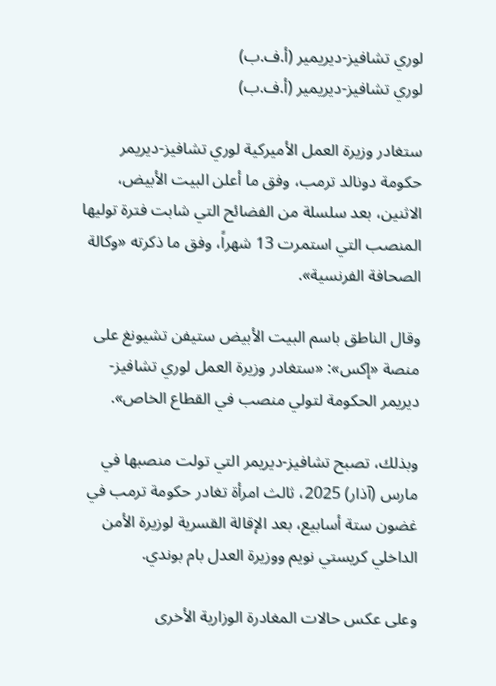لوري تشافيز-ديريمير (أ.ف.ب)
لوري تشافيز-ديريمير (أ.ف.ب)

ستغادر وزيرة العمل الأميركية لوري تشافيز-ديريمر حكومة دونالد ترمب، وفق ما أعلن البيت الأبيض، الاثنين، بعد سلسلة من الفضائح التي شابت فترة توليها المنصب التي استمرت 13 شهراً، وفق ما ذكرته «وكالة الصحافة الفرنسية».

وقال الناطق باسم البيت الأبيض ستيفن تشيونغ على منصة «إكس»: «ستغادر وزيرة العمل لوري تشافيز-ديريمر الحكومة لتولي منصب في القطاع الخاص».

وبذلك، تصبح تشافيز-ديريمر التي تولت منصبها في مارس (آذار) 2025، ثالث امرأة تغادر حكومة ترمب في غضون ستة أسابيع، بعد الإقالة القسرية لوزيرة الأمن الداخلي كريستي نويم ووزيرة العدل بام بوندي.

وعلى عكس حالات المغادرة الوزارية الأخرى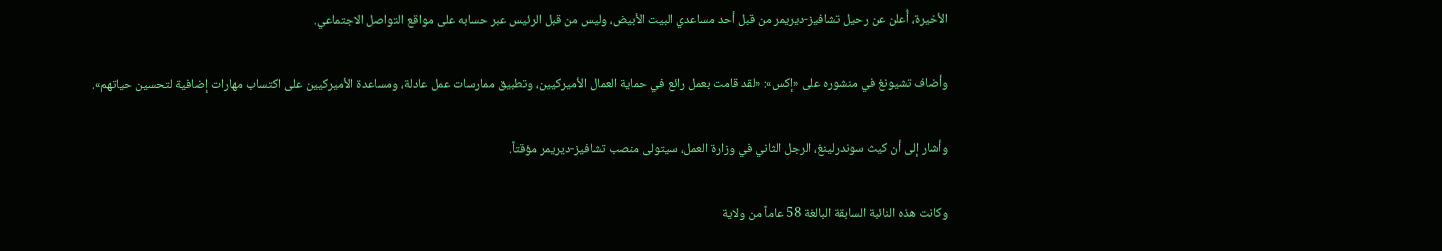الأخيرة، أُعلن عن رحيل تشافيز-ديريمر من قبل أحد مساعدي البيت الأبيض، وليس من قبل الرئيس عبر حسابه على مواقع التواصل الاجتماعي.

وأضاف تشيونغ في منشوره على «إكس»: «لقد قامت بعمل رائع في حماية العمال الأميركيين، وتطبيق ممارسات عمل عادلة، ومساعدة الأميركيين على اكتساب مهارات إضافية لتحسين حياتهم».

وأشار إلى أن كيث سوندرلينغ، الرجل الثاني في وزارة العمل، سيتولى منصب تشافيز-ديريمر مؤقتاً.

وكانت هذه النائبة السابقة البالغة 58 عاماً من ولاية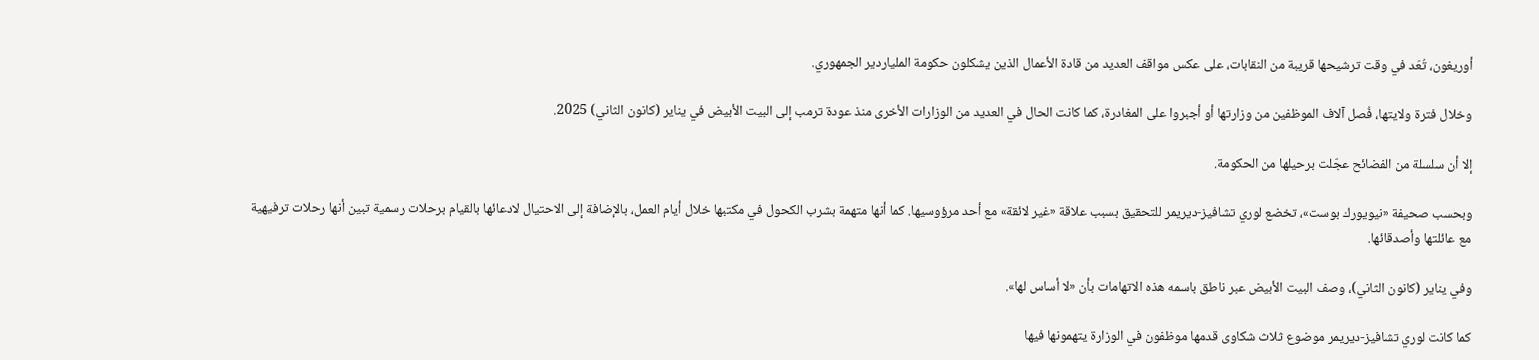أوريغون، تُعَد في وقت ترشيحها قريبة من النقابات، على عكس مواقف العديد من قادة الأعمال الذين يشكلون حكومة الملياردير الجمهوري.

وخلال فترة ولايتها، فُصل آلاف الموظفين من وزارتها أو أجبروا على المغادرة، كما كانت الحال في العديد من الوزارات الأخرى منذ عودة ترمب إلى البيت الأبيض في يناير (كانون الثاني) 2025.

إلا أن سلسلة من الفضائح عجّلت برحيلها من الحكومة.

وبحسب صحيفة «نيويورك بوست»، تخضع لوري تشافيز-ديريمر للتحقيق بسبب علاقة «غير لائقة» مع أحد مرؤوسيها. كما أنها متهمة بشرب الكحول في مكتبها خلال أيام العمل، بالإضافة إلى الاحتيال لادعائها بالقيام برحلات رسمية تبين أنها رحلات ترفيهية مع عائلتها وأصدقائها.

وفي يناير (كانون الثاني)، وصف البيت الأبيض عبر ناطق باسمه هذه الاتهامات بأن «لا أساس لها».

كما كانت لوري تشافيز-ديريمر موضوع ثلاث شكاوى قدمها موظفون في الوزارة يتهمونها فيها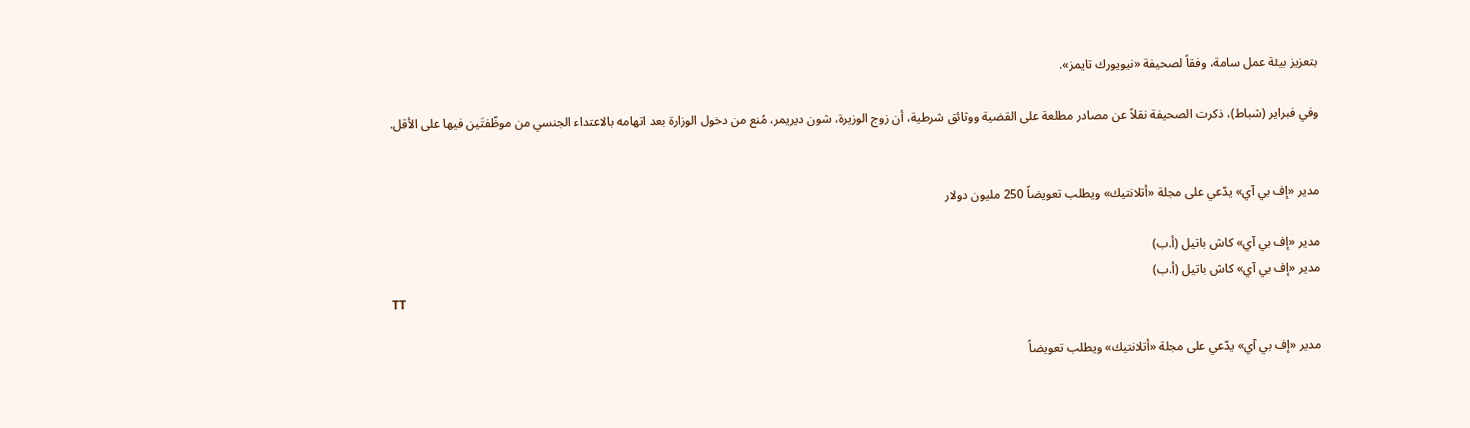بتعزيز بيئة عمل سامة، وفقاً لصحيفة «نيويورك تايمز».

وفي فبراير (شباط)، ذكرت الصحيفة نقلاً عن مصادر مطلعة على القضية ووثائق شرطية، أن زوج الوزيرة، شون ديريمر، مُنع من دخول الوزارة بعد اتهامه بالاعتداء الجنسي من موظّفتَين فيها على الأقل.


مدير «إف بي آي» يدّعي على مجلة «أتلانتيك» ويطلب تعويضاً 250 مليون دولار

مدير «إف بي آي» كاش باتيل (أ.ب)
مدير «إف بي آي» كاش باتيل (أ.ب)
TT

مدير «إف بي آي» يدّعي على مجلة «أتلانتيك» ويطلب تعويضاً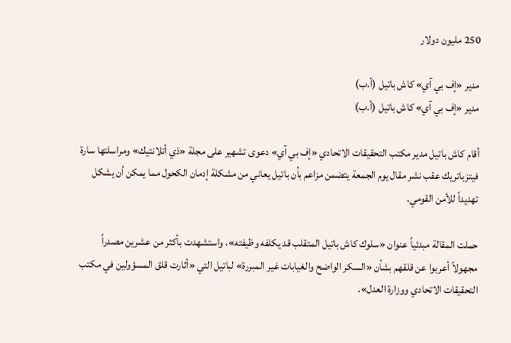250 مليون دولار

مدير «إف بي آي» كاش باتيل (أ.ب)
مدير «إف بي آي» كاش باتيل (أ.ب)

أقام كاش باتيل مدير مكتب التحقيقات الاتحادي «إف بي آي» دعوى تشهير على مجلة «ذي أتلانتيك» ومراسلتها سارة فيتزباتريك عقب نشر مقال يوم الجمعة يتضمن مزاعم بأن باتيل يعاني من مشكلة إدمان الكحول مما يمكن أن يشكل تهديداً للأمن القومي.

حملت المقالة مبدئياً عنوان «سلوك كاش باتيل المتقلب قد يكلفه وظيفته»، واستشهدت بأكثر من عشرين مصدراً مجهولاً أعربوا عن قلقهم بشأن «السكر الواضح والغيابات غير المبررة» لباتيل التي «أثارت قلق المسؤولين في مكتب التحقيقات الاتحادي ووزارة العدل».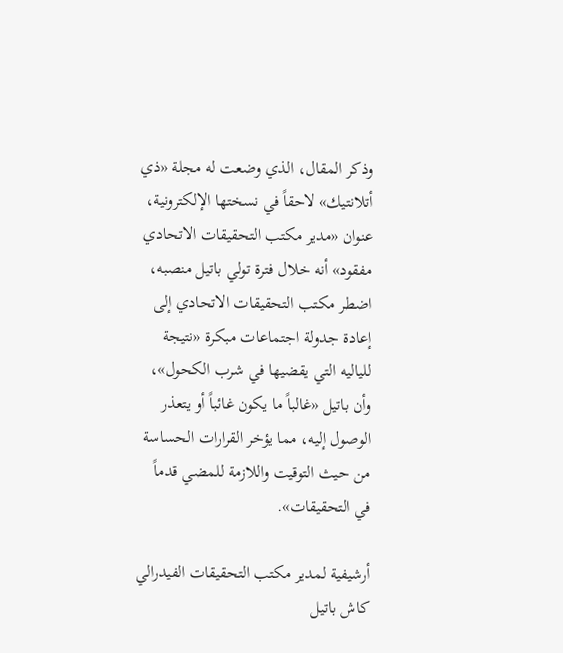وذكر المقال، الذي وضعت له مجلة «ذي أتلانتيك» لاحقاً في نسختها الإلكترونية، عنوان «مدير مكتب التحقيقات الاتحادي مفقود» أنه خلال فترة تولي باتيل منصبه، اضطر مكتب التحقيقات الاتحادي إلى إعادة جدولة اجتماعات مبكرة «نتيجة للياليه التي يقضيها في شرب الكحول»، وأن باتيل «غالباً ما يكون غائباً أو يتعذر الوصول إليه، مما يؤخر القرارات الحساسة من حيث التوقيت واللازمة للمضي قدماً في التحقيقات».

أرشيفية لمدير مكتب التحقيقات الفيدرالي كاش باتيل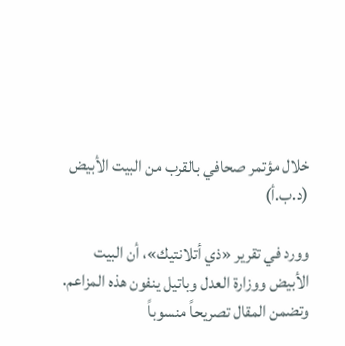خلال مؤتمر صحافي بالقرب من البيت الأبيض (د.ب.أ)

وورد في تقرير «ذي أتلانتيك»، أن البيت الأبيض ووزارة العدل وباتيل ينفون هذه المزاعم. وتضمن المقال تصريحاً منسوباً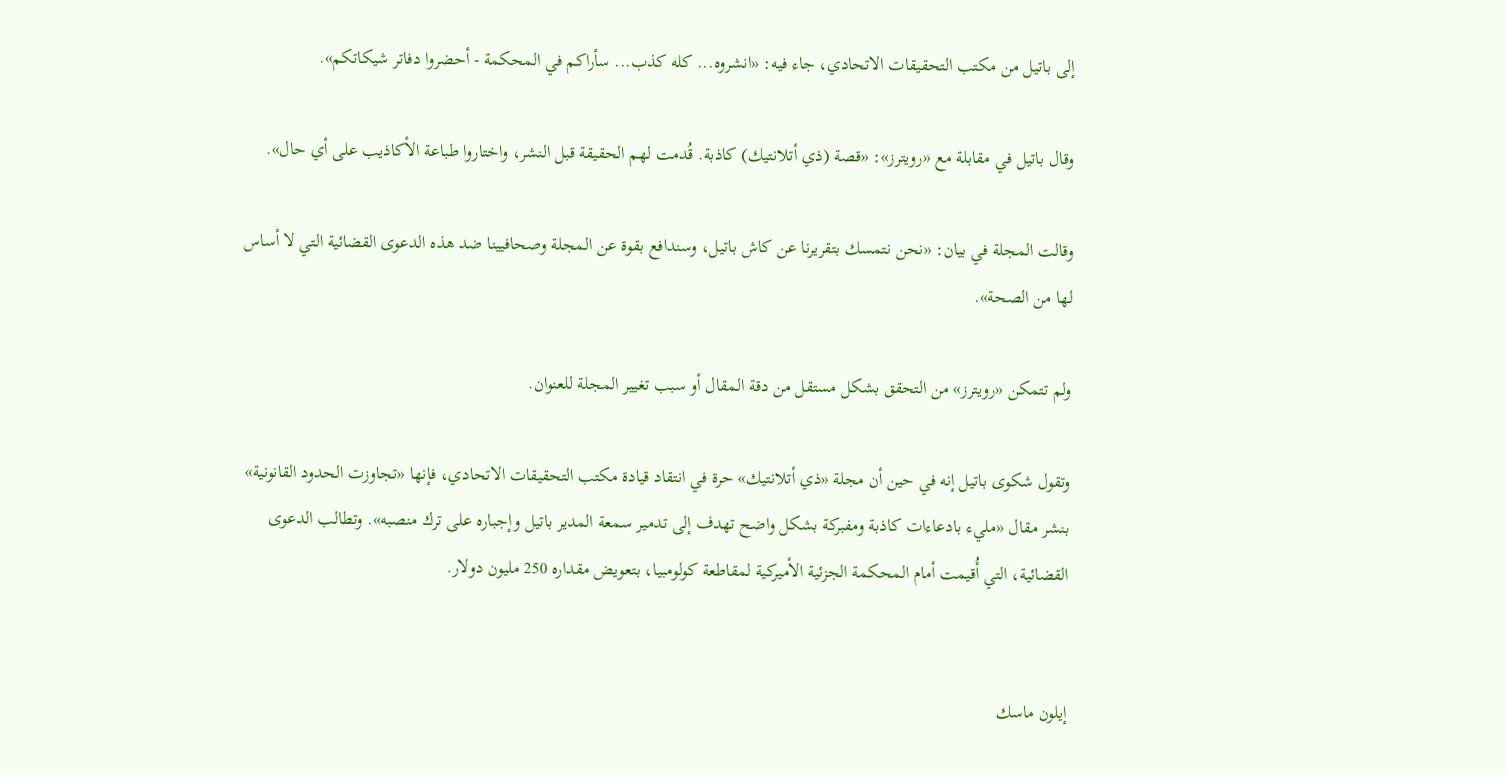إلى باتيل من مكتب التحقيقات الاتحادي، جاء فيه: «انشروه... كله كذب... سأراكم في المحكمة - أحضروا دفاتر شيكاتكم».

وقال باتيل في مقابلة مع «رويترز»: «قصة (ذي أتلانتيك) كاذبة. قُدمت لهم الحقيقة قبل النشر، واختاروا طباعة الأكاذيب على أي حال».

وقالت المجلة في بيان: «نحن نتمسك بتقريرنا عن كاش باتيل، وسندافع بقوة عن المجلة وصحافيينا ضد هذه الدعوى القضائية التي لا أساس لها من الصحة».

ولم تتمكن «رويترز» من التحقق بشكل مستقل من دقة المقال أو سبب تغيير المجلة للعنوان.

وتقول شكوى باتيل إنه في حين أن مجلة «ذي أتلانتيك» حرة في انتقاد قيادة مكتب التحقيقات الاتحادي، فإنها «تجاوزت الحدود القانونية» بنشر مقال «مليء بادعاءات كاذبة ومفبركة بشكل واضح تهدف إلى تدمير سمعة المدير باتيل وإجباره على ترك منصبه». وتطالب الدعوى القضائية، التي أُقيمت أمام المحكمة الجزئية الأميركية لمقاطعة كولومبيا، بتعويض مقداره 250 مليون دولار.


إيلون ماسك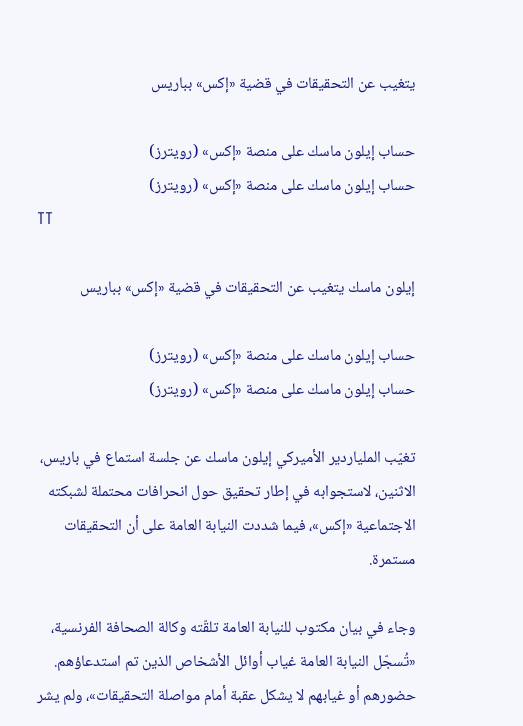يتغيب عن التحقيقات في قضية «إكس» بباريس

حساب إيلون ماسك على منصة «إكس» (رويترز)
حساب إيلون ماسك على منصة «إكس» (رويترز)
TT

إيلون ماسك يتغيب عن التحقيقات في قضية «إكس» بباريس

حساب إيلون ماسك على منصة «إكس» (رويترز)
حساب إيلون ماسك على منصة «إكس» (رويترز)

تغيّب الملياردير الأميركي إيلون ماسك عن جلسة استماع في باريس، الاثنين، لاستجوابه في إطار تحقيق حول انحرافات محتملة لشبكته الاجتماعية «إكس»، فيما شددت النيابة العامة على أن التحقيقات مستمرة.

وجاء في بيان مكتوب للنيابة العامة تلقّته وكالة الصحافة الفرنسية، «تُسجّل النيابة العامة غياب أوائل الأشخاص الذين تم استدعاؤهم. حضورهم أو غيابهم لا يشكل عقبة أمام مواصلة التحقيقات»، ولم يشر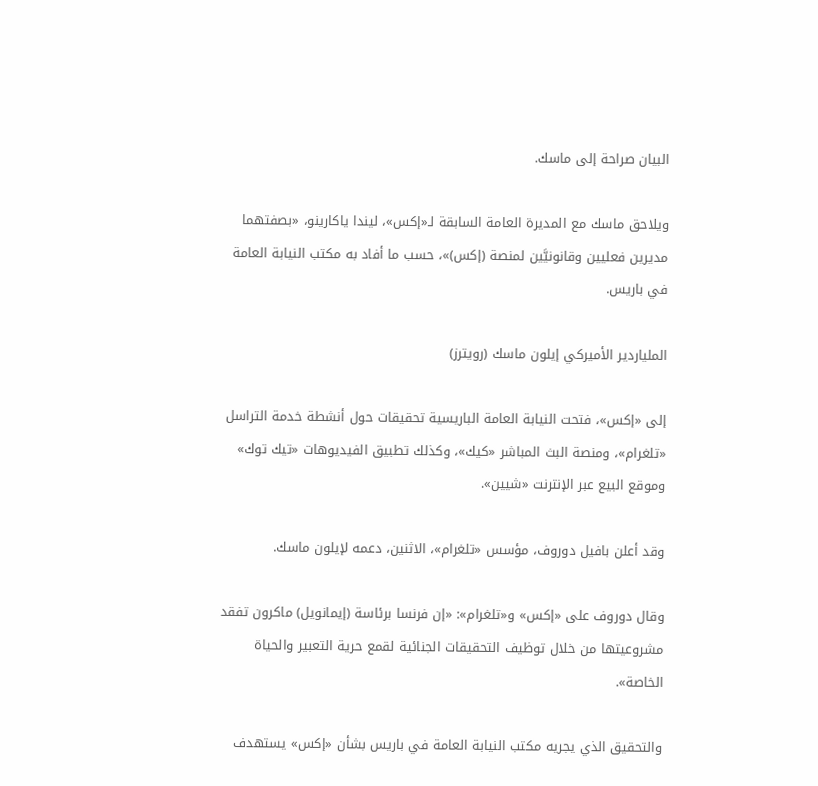البيان صراحة إلى ماسك.

ويلاحق ماسك مع المديرة العامة السابقة لـ«إكس»، ليندا ياكارينو، «بصفتهما مديرين فعليين وقانونيَّين لمنصة (إكس)»، حسب ما أفاد به مكتب النيابة العامة في باريس.

الملياردير الأميركي إيلون ماسك (رويترز)

إلى «إكس»، فتحت النيابة العامة الباريسية تحقيقات حول أنشطة خدمة التراسل «تلغرام»، ومنصة البث المباشر «كيك»، وكذلك تطبيق الفيديوهات «تيك توك» وموقع البيع عبر الإنترنت «شيين».

وقد أعلن بافيل دوروف، مؤسس «تلغرام»، الاثنين، دعمه لإيلون ماسك.

وقال دوروف على «إكس» و«تلغرام»: «إن فرنسا برئاسة (إيمانويل) ماكرون تفقد مشروعيتها من خلال توظيف التحقيقات الجنائية لقمع حرية التعبير والحياة الخاصة».

والتحقيق الذي يجريه مكتب النيابة العامة في باريس بشأن «إكس» يستهدف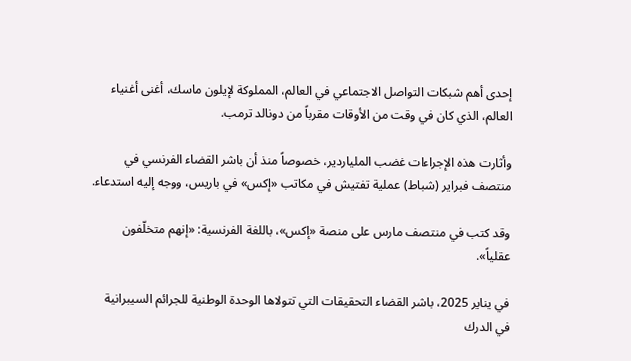إحدى أهم شبكات التواصل الاجتماعي في العالم، المملوكة لإيلون ماسك، أغنى أغنياء العالم، الذي كان في وقت من الأوقات مقرباً من دونالد ترمب.

وأثارت هذه الإجراءات غضب الملياردير، خصوصاً منذ أن باشر القضاء الفرنسي في منتصف فبراير (شباط) عملية تفتيش في مكاتب «إكس» في باريس، ووجه إليه استدعاء.

وقد كتب في منتصف مارس على منصة «إكس»، باللغة الفرنسية: «إنهم متخلّفون عقلياً».

في يناير 2025، باشر القضاء التحقيقات التي تتولاها الوحدة الوطنية للجرائم السيبرانية في الدرك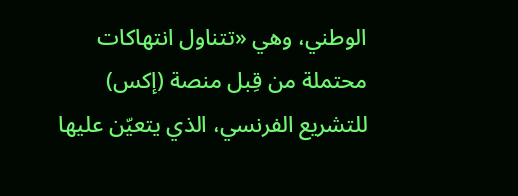الوطني، وهي «تتناول انتهاكات محتملة من قِبل منصة (إكس) للتشريع الفرنسي، الذي يتعيّن عليها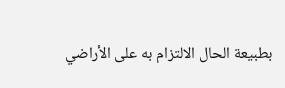بطبيعة الحال الالتزام به على الأراضي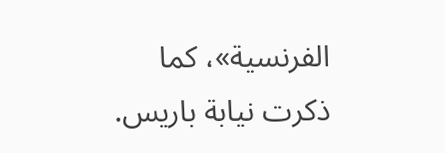الفرنسية»، كما ذكرت نيابة باريس.